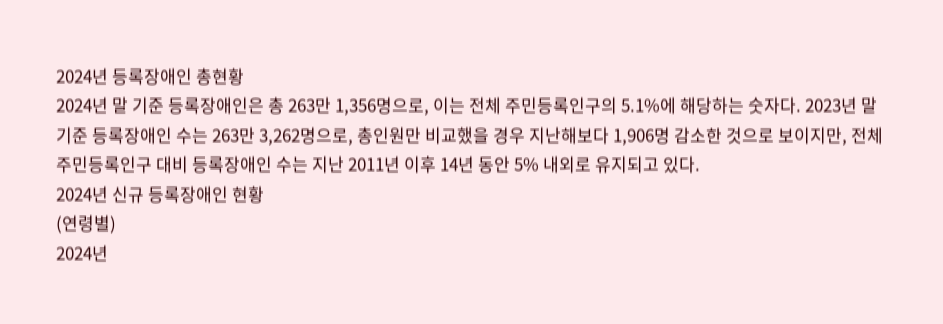2024년 등록장애인 총현황
2024년 말 기준 등록장애인은 총 263만 1,356명으로, 이는 전체 주민등록인구의 5.1%에 해당하는 숫자다. 2023년 말 기준 등록장애인 수는 263만 3,262명으로, 총인원만 비교했을 경우 지난해보다 1,906명 감소한 것으로 보이지만, 전체 주민등록인구 대비 등록장애인 수는 지난 2011년 이후 14년 동안 5% 내외로 유지되고 있다.
2024년 신규 등록장애인 현황
(연령별)
2024년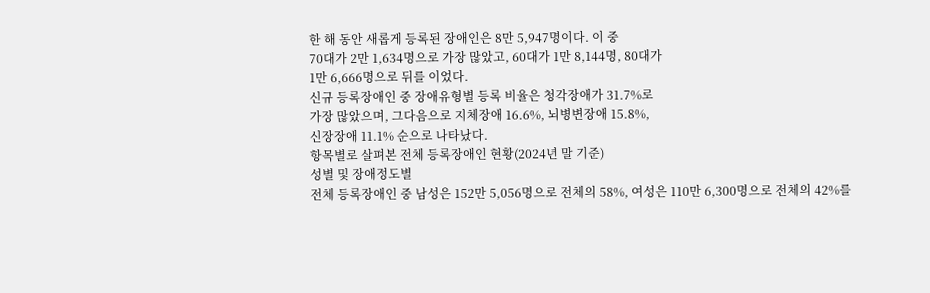한 해 동안 새롭게 등록된 장애인은 8만 5,947명이다. 이 중
70대가 2만 1,634명으로 가장 많았고, 60대가 1만 8,144명, 80대가
1만 6,666명으로 뒤를 이었다.
신규 등록장애인 중 장애유형별 등록 비율은 청각장애가 31.7%로
가장 많았으며, 그다음으로 지체장애 16.6%, 뇌병변장애 15.8%,
신장장애 11.1% 순으로 나타났다.
항목별로 살펴본 전체 등록장애인 현황(2024년 말 기준)
성별 및 장애정도별
전체 등록장애인 중 남성은 152만 5,056명으로 전체의 58%, 여성은 110만 6,300명으로 전체의 42%를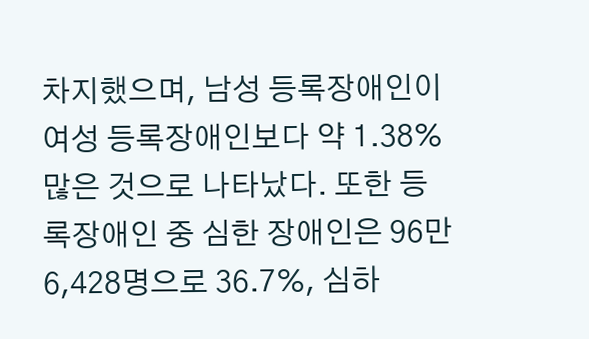차지했으며, 남성 등록장애인이 여성 등록장애인보다 약 1.38% 많은 것으로 나타났다. 또한 등록장애인 중 심한 장애인은 96만 6,428명으로 36.7%, 심하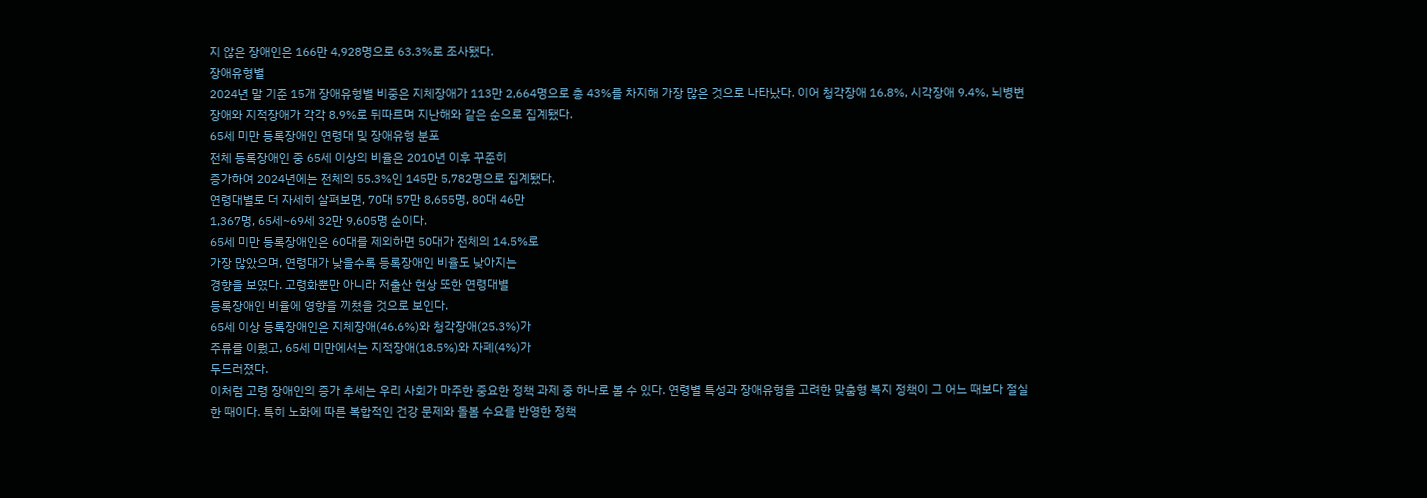지 않은 장애인은 166만 4,928명으로 63.3%로 조사됐다.
장애유형별
2024년 말 기준 15개 장애유형별 비중은 지체장애가 113만 2,664명으로 총 43%를 차지해 가장 많은 것으로 나타났다. 이어 청각장애 16.8%, 시각장애 9.4%, 뇌병변장애와 지적장애가 각각 8.9%로 뒤따르며 지난해와 같은 순으로 집계됐다.
65세 미만 등록장애인 연령대 및 장애유형 분포
전체 등록장애인 중 65세 이상의 비율은 2010년 이후 꾸준히
증가하여 2024년에는 전체의 55.3%인 145만 5,782명으로 집계됐다.
연령대별로 더 자세히 살펴보면, 70대 57만 8,655명, 80대 46만
1,367명, 65세~69세 32만 9,605명 순이다.
65세 미만 등록장애인은 60대를 제외하면 50대가 전체의 14.5%로
가장 많았으며, 연령대가 낮을수록 등록장애인 비율도 낮아지는
경향을 보였다. 고령화뿐만 아니라 저출산 현상 또한 연령대별
등록장애인 비율에 영향을 끼쳤을 것으로 보인다.
65세 이상 등록장애인은 지체장애(46.6%)와 청각장애(25.3%)가
주류를 이뤘고, 65세 미만에서는 지적장애(18.5%)와 자폐(4%)가
두드러졌다.
이처럼 고령 장애인의 증가 추세는 우리 사회가 마주한 중요한 정책 과제 중 하나로 볼 수 있다. 연령별 특성과 장애유형을 고려한 맞춤형 복지 정책이 그 어느 때보다 절실한 때이다. 특히 노화에 따른 복합적인 건강 문제와 돌봄 수요를 반영한 정책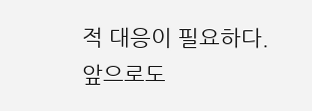적 대응이 필요하다. 앞으로도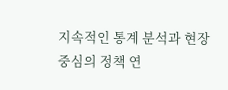지속적인 통계 분석과 현장 중심의 정책 연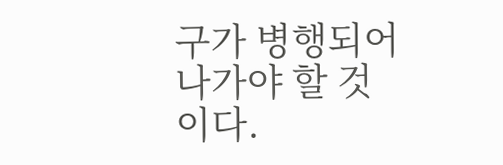구가 병행되어 나가야 할 것이다.